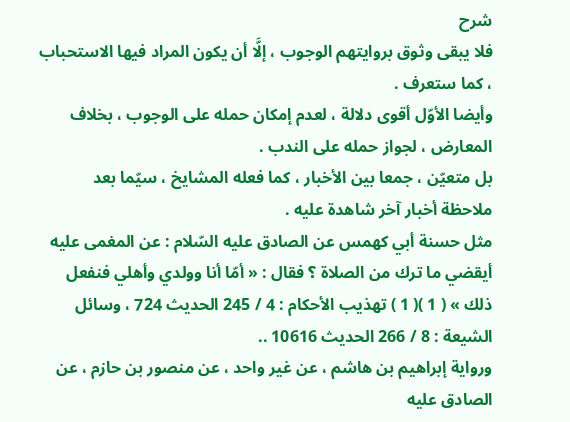شرح
فلا يبقى وثوق بروايتهم الوجوب ، إلَّا أن يكون المراد فيها الاستحباب ، كما ستعرف .
وأيضا الأوّل أقوى دلالة ، لعدم إمكان حمله على الوجوب ، بخلاف المعارض ، لجواز حمله على الندب .
بل متعيّن ، جمعا بين الأخبار ، كما فعله المشايخ ، سيّما بعد ملاحظة أخبار آخر شاهدة عليه .
مثل حسنة أبي كهمس عن الصادق عليه السّلام : عن المغمى عليه أيقضي ما ترك من الصلاة ؟ فقال : « أمّا أنا وولدي وأهلي فنفعل ذلك » ( 1 )( 1 ) تهذيب الأحكام : 4 / 245 الحديث 724 ، وسائل الشيعة : 8 / 266 الحديث 10616 ..
ورواية إبراهيم بن هاشم ، عن غير واحد ، عن منصور بن حازم ، عن الصادق عليه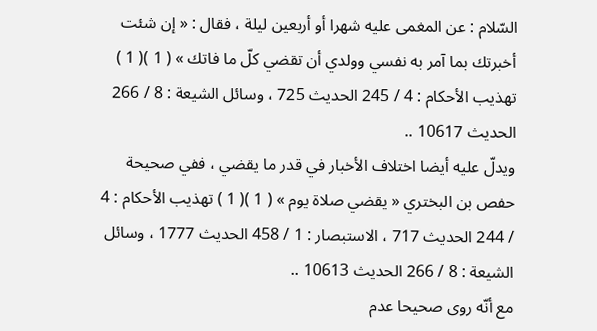السّلام : عن المغمى عليه شهرا أو أربعين ليلة ، فقال : « إن شئت أخبرتك بما آمر به نفسي وولدي أن تقضي كلّ ما فاتك » ( 1 )( 1 ) تهذيب الأحكام : 4 / 245 الحديث 725 ، وسائل الشيعة : 8 / 266 الحديث 10617 ..
ويدلّ عليه أيضا اختلاف الأخبار في قدر ما يقضي ، ففي صحيحة حفص بن البختري « يقضي صلاة يوم » ( 1 )( 1 ) تهذيب الأحكام : 4 / 244 الحديث 717 ، الاستبصار : 1 / 458 الحديث 1777 ، وسائل الشيعة : 8 / 266 الحديث 10613 ..
مع أنّه روى صحيحا عدم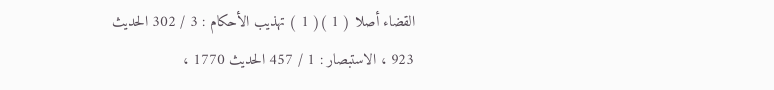القضاء أصلا ( 1 )( 1 ) تهذيب الأحكام : 3 / 302 الحديث 923 ، الاستبصار : 1 / 457 الحديث 1770 ،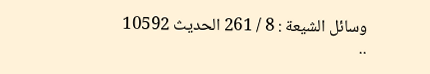وسائل الشيعة : 8 / 261 الحديث 10592 ..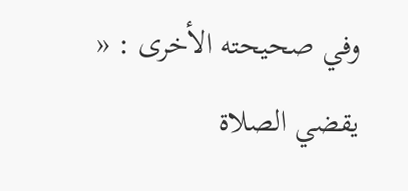وفي صحيحته الأخرى : « يقضي الصلاة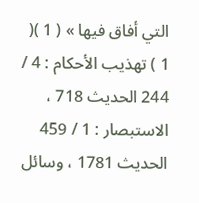التي أفاق فيها » ( 1 )( 1 ) تهذيب الأحكام : 4 / 244 الحديث 718 ، الاستبصار : 1 / 459 الحديث 1781 ، وسائل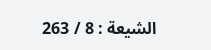الشيعة : 8 / 263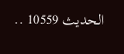الحديث 10559 ..